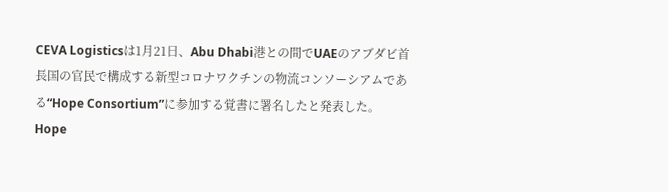CEVA Logisticsは1月21日、Abu Dhabi港との間でUAEのアブダビ首長国の官民で構成する新型コロナワクチンの物流コンソーシアムである“Hope Consortium”に参加する覚書に署名したと発表した。
Hope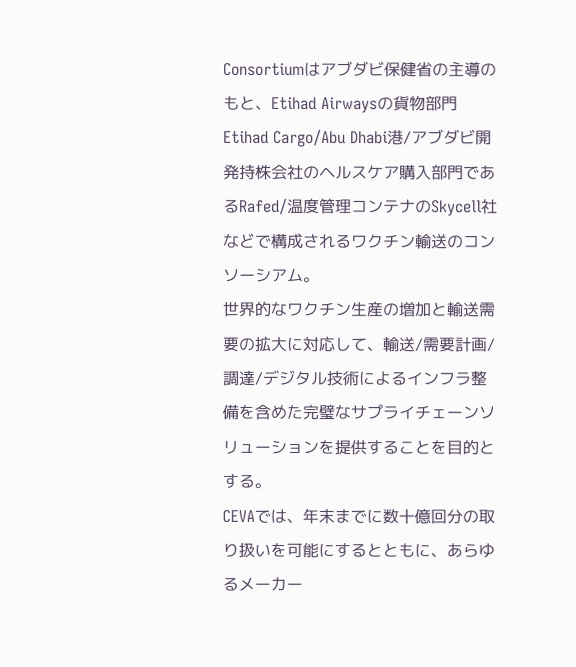Consortiumはアブダビ保健省の主導のもと、Etihad Airwaysの貨物部門Etihad Cargo/Abu Dhabi港/アブダビ開発持株会社のヘルスケア購入部門であるRafed/温度管理コンテナのSkycell社などで構成されるワクチン輸送のコンソーシアム。
世界的なワクチン生産の増加と輸送需要の拡大に対応して、輸送/需要計画/調達/デジタル技術によるインフラ整備を含めた完璧なサプライチェーンソリューションを提供することを目的とする。
CEVAでは、年末までに数十億回分の取り扱いを可能にするとともに、あらゆるメーカー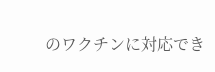のワクチンに対応でき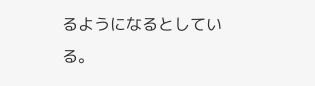るようになるとしている。